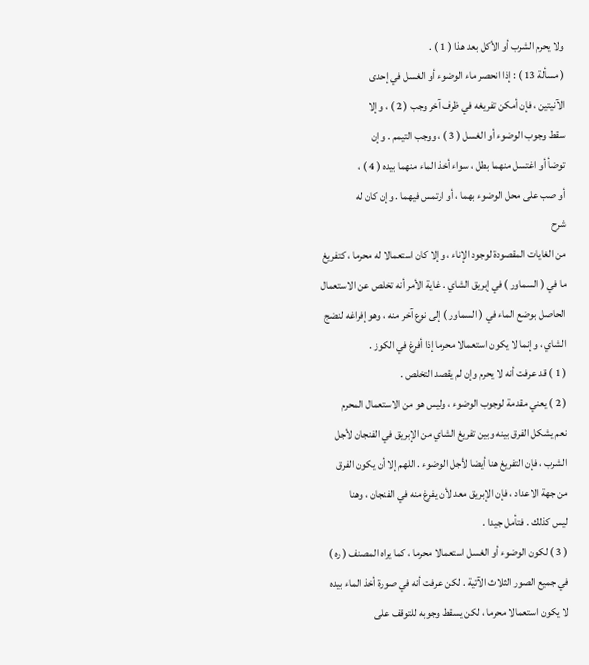ولا يحرم الشرب أو الأكل بعد هذا ( 1 ) .
( مسألة 13 ) : إذا انحصر ماء الوضوء أو الغسل في إحدى
الآنيتين ، فإن أمكن تفريغه في ظرف آخر وجب ( 2 ) ، وإلا
سقط وجوب الوضوء أو الغسل ( 3 ) ، ووجب التيمم . وإن
توضأ أو اغتسل منهما بطل ، سواء أخذ الماء منهما بيده ( 4 ) ،
أو صب على محل الوضوء بهما ، أو ارتمس فيهما . وإن كان له
شرح
من الغايات المقصودة لوجود الإناء ، وإلا كان استعمالا له محرما ، كتفريغ
ما في ( السماور ) في إبريق الشاي . غاية الأمر أنه تخلص عن الاستعمال
الحاصل بوضع الماء في ( السماور ) إلى نوع آخر منه ، وهو إفراغه لنضج
الشاي ، وإنما لا يكون استعمالا محرما إذا أفرغ في الكوز .
( 1 ) قد عرفت أنه لا يحرم وإن لم يقصد التخلص .
( 2 ) يعني مقدمة لوجوب الوضوء ، وليس هو من الاستعمال المحرم
نعم يشكل الفرق بينه وبين تفريغ الشاي من الإبريق في الفنجان لأجل
الشرب ، فإن التفريغ هنا أيضا لأجل الوضوء . اللهم إلا أن يكون الفرق
من جهة الاعداد ، فإن الإبريق معد لأن يفرغ منه في الفنجان ، وهنا
ليس كذلك . فتأمل جيدا .
( 3 ) لكون الوضوء أو الغسل استعمالا محرما ، كما يراه المصنف ( ره )
في جميع الصور الثلاث الآتية . لكن عرفت أنه في صورة أخذ الماء بيده
لا يكون استعمالا محرما ، لكن يسقط وجوبه للتوقف على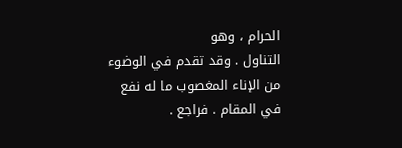الحرام ، وهو
التناول . وقد تقدم في الوضوء من الإناء المغصوب ما له نفع في المقام . فراجع .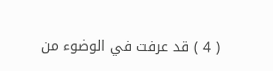( 4 ) قد عرفت في الوضوء من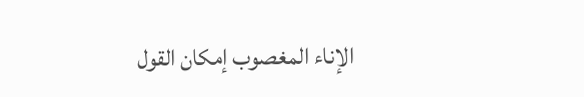الإناء المغصوب إمكان القول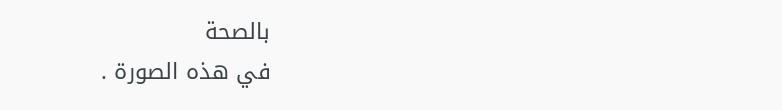بالصحة
في هذه الصورة .